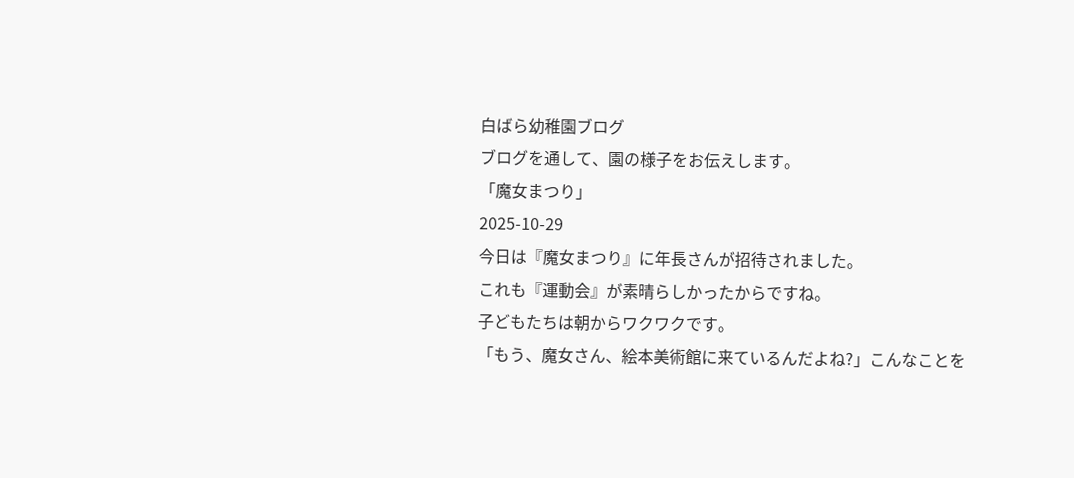白ばら幼稚園ブログ
ブログを通して、園の様子をお伝えします。
「魔女まつり」
2025-10-29
今日は『魔女まつり』に年長さんが招待されました。
これも『運動会』が素晴らしかったからですね。
子どもたちは朝からワクワクです。
「もう、魔女さん、絵本美術館に来ているんだよね?」こんなことを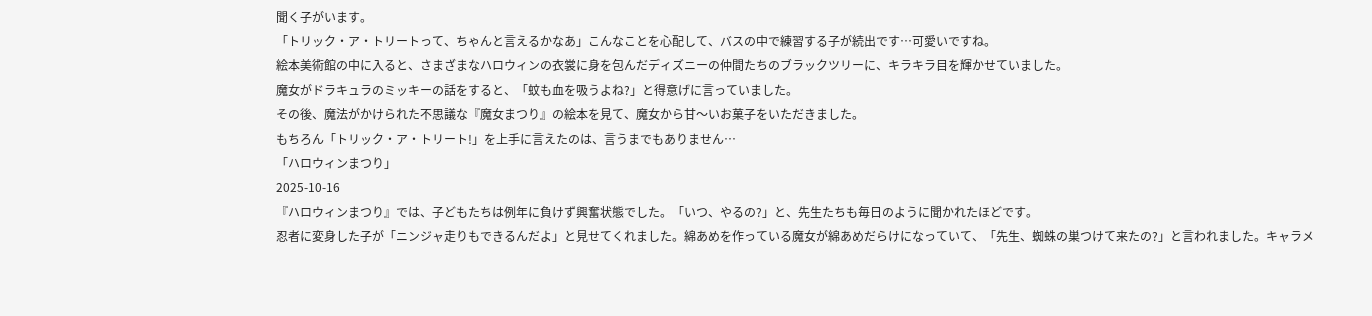聞く子がいます。
「トリック・ア・トリートって、ちゃんと言えるかなあ」こんなことを心配して、バスの中で練習する子が続出です…可愛いですね。
絵本美術館の中に入ると、さまざまなハロウィンの衣裳に身を包んだディズニーの仲間たちのブラックツリーに、キラキラ目を輝かせていました。
魔女がドラキュラのミッキーの話をすると、「蚊も血を吸うよね?」と得意げに言っていました。
その後、魔法がかけられた不思議な『魔女まつり』の絵本を見て、魔女から甘〜いお菓子をいただきました。
もちろん「トリック・ア・トリート!」を上手に言えたのは、言うまでもありません…
「ハロウィンまつり」
2025-10-16
『ハロウィンまつり』では、子どもたちは例年に負けず興奮状態でした。「いつ、やるの?」と、先生たちも毎日のように聞かれたほどです。
忍者に変身した子が「ニンジャ走りもできるんだよ」と見せてくれました。綿あめを作っている魔女が綿あめだらけになっていて、「先生、蜘蛛の巣つけて来たの?」と言われました。キャラメ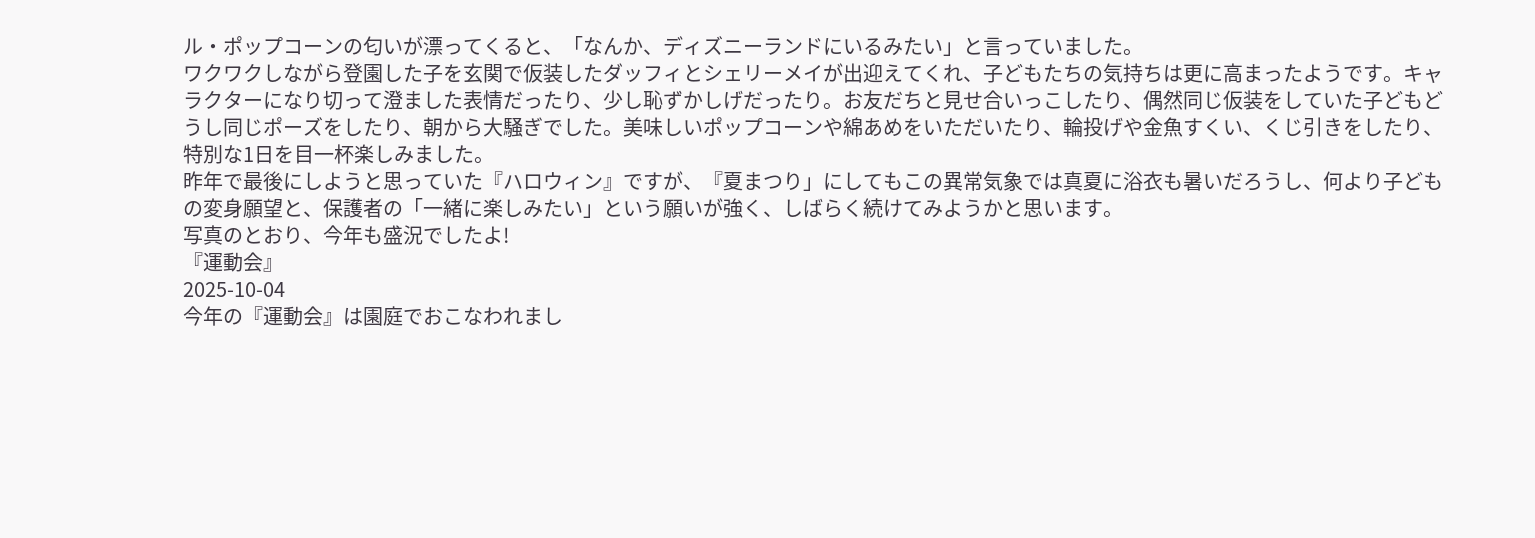ル・ポップコーンの匂いが漂ってくると、「なんか、ディズニーランドにいるみたい」と言っていました。
ワクワクしながら登園した子を玄関で仮装したダッフィとシェリーメイが出迎えてくれ、子どもたちの気持ちは更に高まったようです。キャラクターになり切って澄ました表情だったり、少し恥ずかしげだったり。お友だちと見せ合いっこしたり、偶然同じ仮装をしていた子どもどうし同じポーズをしたり、朝から大騒ぎでした。美味しいポップコーンや綿あめをいただいたり、輪投げや金魚すくい、くじ引きをしたり、特別な1日を目一杯楽しみました。
昨年で最後にしようと思っていた『ハロウィン』ですが、『夏まつり」にしてもこの異常気象では真夏に浴衣も暑いだろうし、何より子どもの変身願望と、保護者の「一緒に楽しみたい」という願いが強く、しばらく続けてみようかと思います。
写真のとおり、今年も盛況でしたよ!
『運動会』
2025-10-04
今年の『運動会』は園庭でおこなわれまし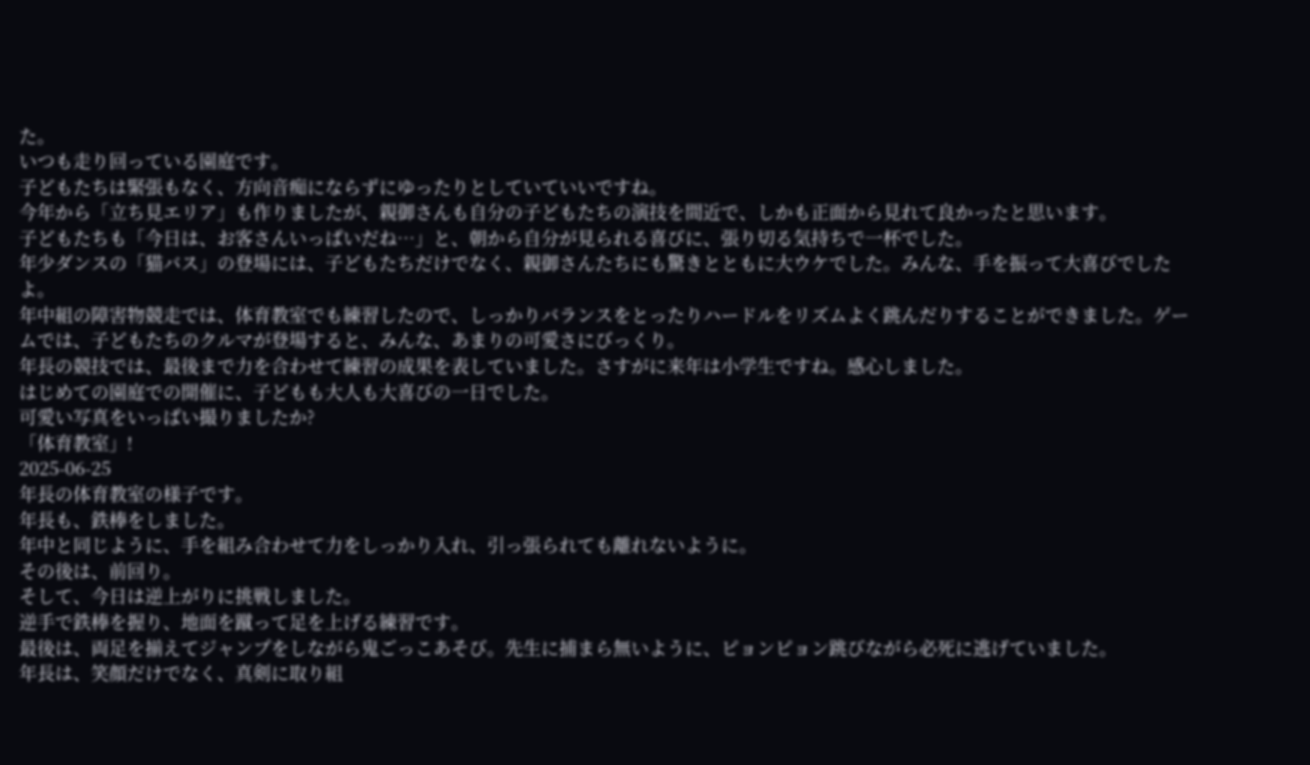た。
いつも走り回っている園庭です。
子どもたちは緊張もなく、方向音痴にならずにゆったりとしていていいですね。
今年から「立ち見エリア」も作りましたが、親御さんも自分の子どもたちの演技を間近で、しかも正面から見れて良かったと思います。
子どもたちも「今日は、お客さんいっぱいだね…」と、朝から自分が見られる喜びに、張り切る気持ちで一杯でした。
年少ダンスの「猫バス」の登場には、子どもたちだけでなく、親御さんたちにも驚きとともに大ウケでした。みんな、手を振って大喜びでしたよ。
年中組の障害物競走では、体育教室でも練習したので、しっかりバランスをとったりハードルをリズムよく跳んだりすることができました。ゲームでは、子どもたちのクルマが登場すると、みんな、あまりの可愛さにびっくり。
年長の競技では、最後まで力を合わせて練習の成果を表していました。さすがに来年は小学生ですね。感心しました。
はじめての園庭での開催に、子どもも大人も大喜びの一日でした。
可愛い写真をいっぱい撮りましたか?
「体育教室」!
2025-06-25
年長の体育教室の様子です。
年長も、鉄棒をしました。
年中と同じように、手を組み合わせて力をしっかり入れ、引っ張られても離れないように。
その後は、前回り。
そして、今日は逆上がりに挑戦しました。
逆手で鉄棒を握り、地面を蹴って足を上げる練習です。
最後は、両足を揃えてジャンプをしながら鬼ごっこあそび。先生に捕まら無いように、ピョンピョン跳びながら必死に逃げていました。
年長は、笑顔だけでなく、真剣に取り組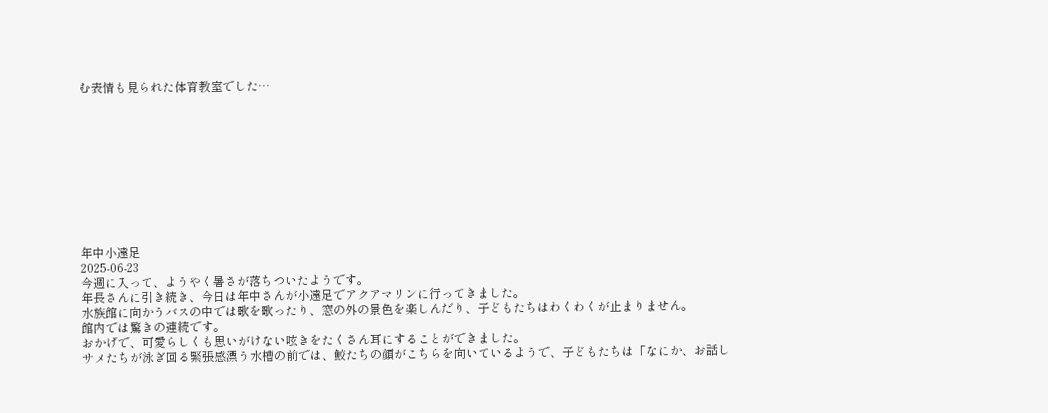む表情も見られた体育教室でした…










年中小遠足
2025-06-23
今週に入って、ようやく暑さが落ちついたようです。
年長さんに引き続き、今日は年中さんが小遠足でアクアマリンに行ってきました。
水族館に向かうバスの中では歌を歌ったり、窓の外の景色を楽しんだり、子どもたちはわくわくが止まりません。
館内では驚きの連続です。
おかげで、可愛らしくも思いがけない呟きをたくさん耳にすることができました。
サメたちが泳ぎ回る緊張感漂う水槽の前では、鮫たちの顔がこちらを向いているようで、子どもたちは「なにか、お話し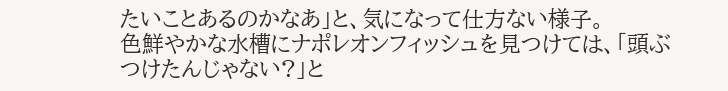たいことあるのかなあ」と、気になって仕方ない様子。
色鮮やかな水槽にナポレオンフィッシュを見つけては、「頭ぶつけたんじゃない?」と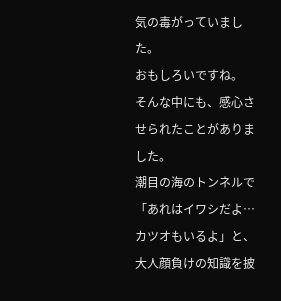気の毒がっていました。
おもしろいですね。
そんな中にも、感心させられたことがありました。
潮目の海のトンネルで「あれはイワシだよ…カツオもいるよ」と、大人顔負けの知識を披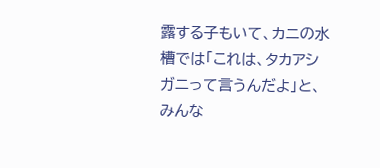露する子もいて、カニの水槽では「これは、タカアシガニって言うんだよ」と、みんな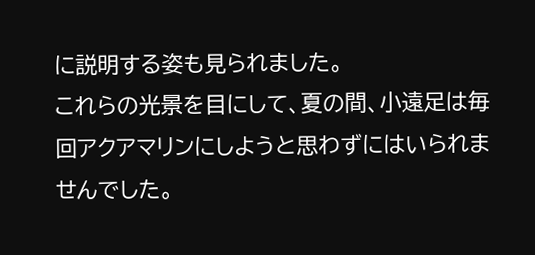に説明する姿も見られました。
これらの光景を目にして、夏の間、小遠足は毎回アクアマリンにしようと思わずにはいられませんでした。